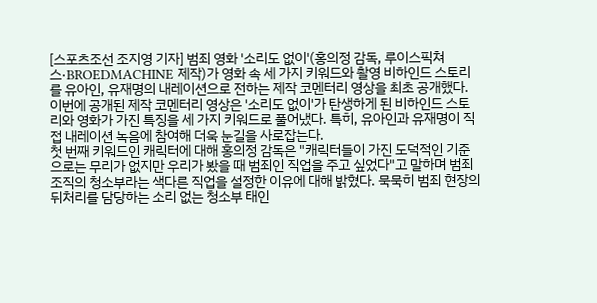[스포츠조선 조지영 기자] 범죄 영화 '소리도 없이'(홍의정 감독, 루이스픽쳐스·BROEDMACHINE 제작)가 영화 속 세 가지 키워드와 촬영 비하인드 스토리를 유아인, 유재명의 내레이션으로 전하는 제작 코멘터리 영상을 최초 공개했다.
이번에 공개된 제작 코멘터리 영상은 '소리도 없이'가 탄생하게 된 비하인드 스토리와 영화가 가진 특징을 세 가지 키워드로 풀어냈다. 특히, 유아인과 유재명이 직접 내레이션 녹음에 참여해 더욱 눈길을 사로잡는다.
첫 번째 키워드인 캐릭터에 대해 홍의정 감독은 "캐릭터들이 가진 도덕적인 기준으로는 무리가 없지만 우리가 봤을 때 범죄인 직업을 주고 싶었다"고 말하며 범죄 조직의 청소부라는 색다른 직업을 설정한 이유에 대해 밝혔다. 묵묵히 범죄 현장의 뒤처리를 담당하는 소리 없는 청소부 태인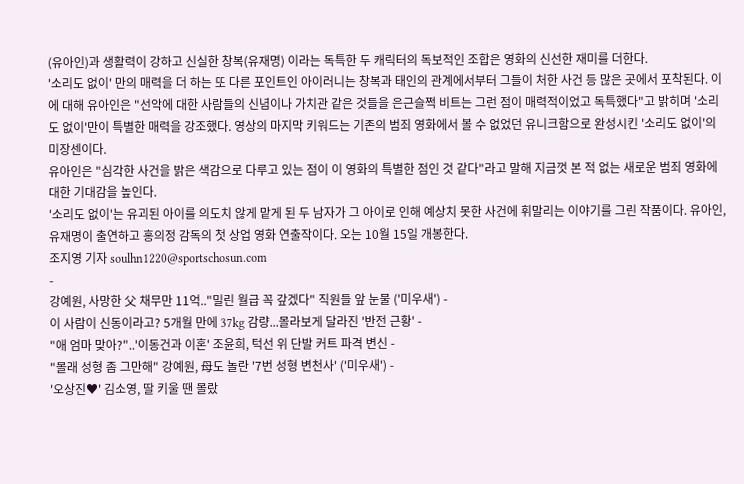(유아인)과 생활력이 강하고 신실한 창복(유재명) 이라는 독특한 두 캐릭터의 독보적인 조합은 영화의 신선한 재미를 더한다.
'소리도 없이' 만의 매력을 더 하는 또 다른 포인트인 아이러니는 창복과 태인의 관계에서부터 그들이 처한 사건 등 많은 곳에서 포착된다. 이에 대해 유아인은 "선악에 대한 사람들의 신념이나 가치관 같은 것들을 은근슬쩍 비트는 그런 점이 매력적이었고 독특했다"고 밝히며 '소리도 없이'만이 특별한 매력을 강조했다. 영상의 마지막 키워드는 기존의 범죄 영화에서 볼 수 없었던 유니크함으로 완성시킨 '소리도 없이'의 미장센이다.
유아인은 "심각한 사건을 밝은 색감으로 다루고 있는 점이 이 영화의 특별한 점인 것 같다"라고 말해 지금껏 본 적 없는 새로운 범죄 영화에 대한 기대감을 높인다.
'소리도 없이'는 유괴된 아이를 의도치 않게 맡게 된 두 남자가 그 아이로 인해 예상치 못한 사건에 휘말리는 이야기를 그린 작품이다. 유아인, 유재명이 출연하고 홍의정 감독의 첫 상업 영화 연출작이다. 오는 10월 15일 개봉한다.
조지영 기자 soulhn1220@sportschosun.com
-
강예원, 사망한 父 채무만 11억.."밀린 월급 꼭 갚겠다" 직원들 앞 눈물 ('미우새') -
이 사람이 신동이라고? 5개월 만에 37kg 감량...몰라보게 달라진 '반전 근황' -
"애 엄마 맞아?"..'이동건과 이혼' 조윤희, 턱선 위 단발 커트 파격 변신 -
"몰래 성형 좀 그만해" 강예원, 母도 놀란 '7번 성형 변천사' ('미우새') -
'오상진♥' 김소영, 딸 키울 땐 몰랐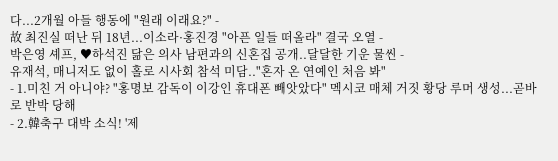다...2개월 아들 행동에 "원래 이래요?" -
故 최진실 떠난 뒤 18년...이소라·홍진경 "아픈 일들 떠올라" 결국 오열 -
박은영 셰프, ♥하석진 닮은 의사 남편과의 신혼집 공개..달달한 기운 물씬 -
유재석, 매니저도 없이 홀로 시사회 참석 미담.."혼자 온 연예인 처음 봐"
- 1.미친 거 아니야? "홍명보 감독이 이강인 휴대폰 빼앗았다" 멕시코 매체 거짓 황당 루머 생성...곧바로 반박 당해
- 2.韓축구 대박 소식! '제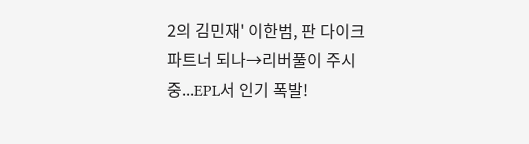2의 김민재' 이한범, 판 다이크 파트너 되나→리버풀이 주시 중...EPL서 인기 폭발!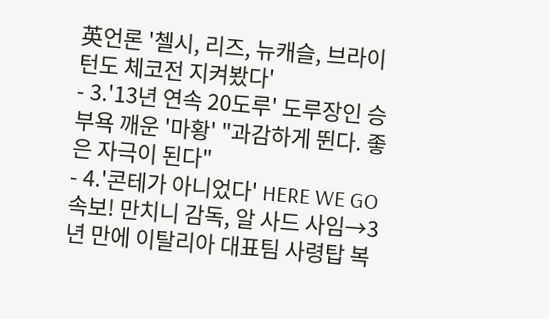英언론 '첼시, 리즈, 뉴캐슬, 브라이턴도 체코전 지켜봤다'
- 3.'13년 연속 20도루' 도루장인 승부욕 깨운 '마황' "과감하게 뛴다. 좋은 자극이 된다"
- 4.'콘테가 아니었다' HERE WE GO 속보! 만치니 감독, 알 사드 사임→3년 만에 이탈리아 대표팀 사령탑 복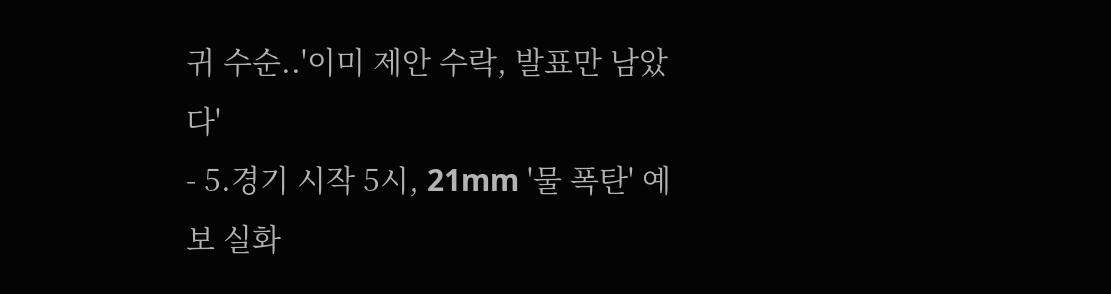귀 수순..'이미 제안 수락, 발표만 남았다'
- 5.경기 시작 5시, 21mm '물 폭탄' 예보 실화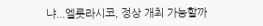냐...엘롯라시코, 정상 개최 가능할까